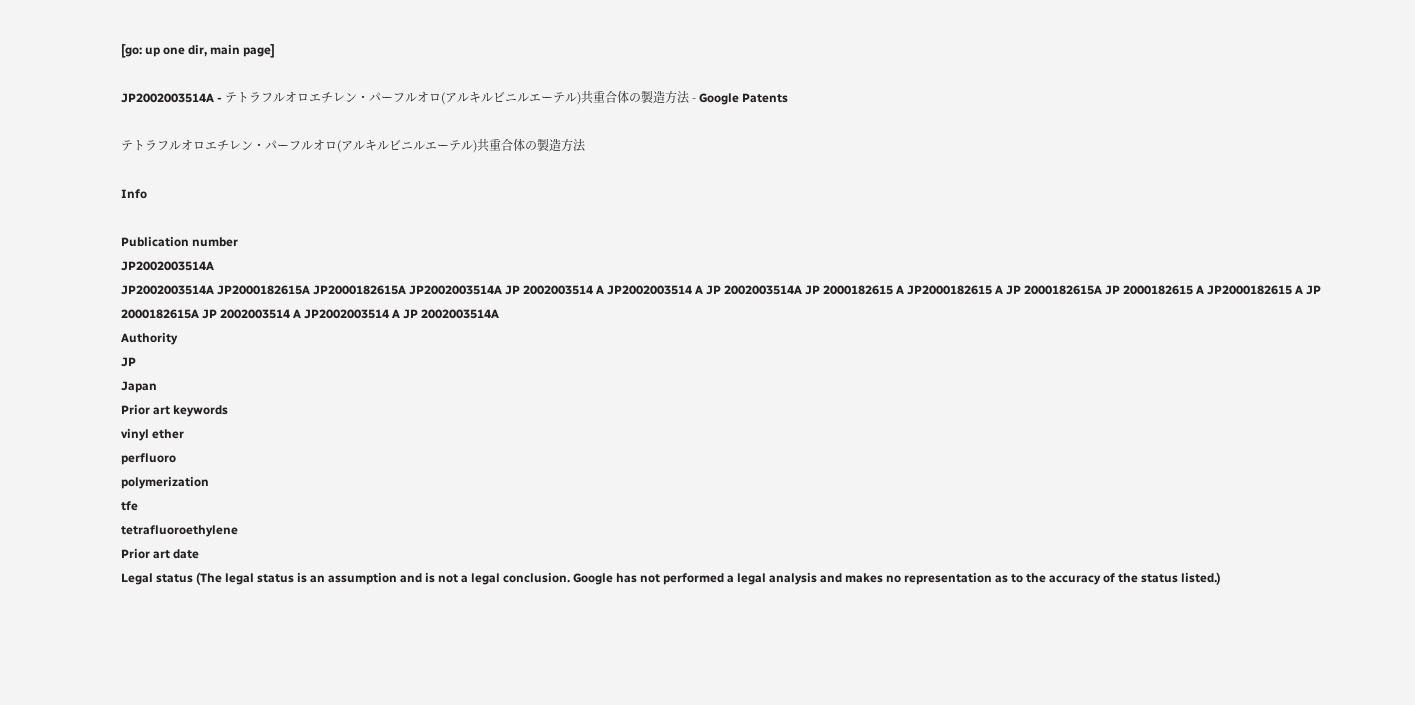[go: up one dir, main page]

JP2002003514A - テトラフルオロエチレン・パーフルオロ(アルキルビニルエーテル)共重合体の製造方法 - Google Patents

テトラフルオロエチレン・パーフルオロ(アルキルビニルエーテル)共重合体の製造方法

Info

Publication number
JP2002003514A
JP2002003514A JP2000182615A JP2000182615A JP2002003514A JP 2002003514 A JP2002003514 A JP 2002003514A JP 2000182615 A JP2000182615 A JP 2000182615A JP 2000182615 A JP2000182615 A JP 2000182615A JP 2002003514 A JP2002003514 A JP 2002003514A
Authority
JP
Japan
Prior art keywords
vinyl ether
perfluoro
polymerization
tfe
tetrafluoroethylene
Prior art date
Legal status (The legal status is an assumption and is not a legal conclusion. Google has not performed a legal analysis and makes no representation as to the accuracy of the status listed.)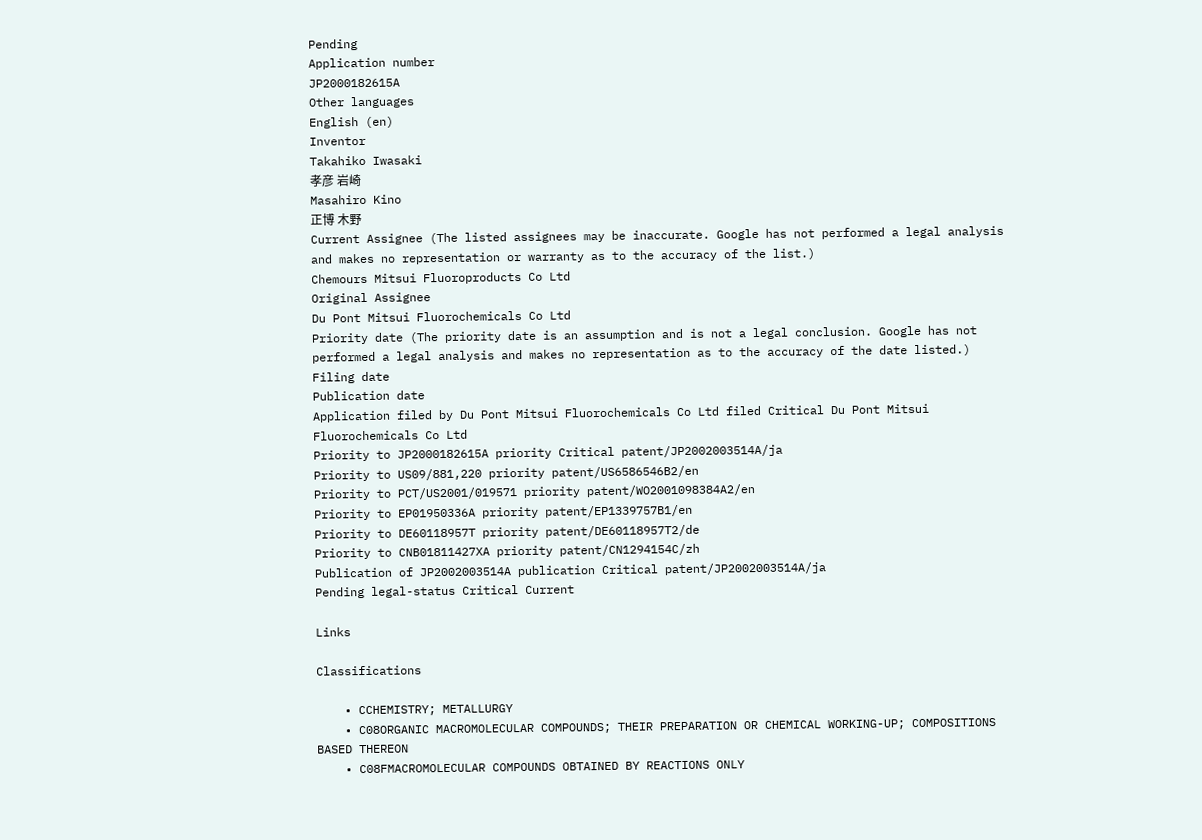Pending
Application number
JP2000182615A
Other languages
English (en)
Inventor
Takahiko Iwasaki
孝彦 岩崎
Masahiro Kino
正博 木野
Current Assignee (The listed assignees may be inaccurate. Google has not performed a legal analysis and makes no representation or warranty as to the accuracy of the list.)
Chemours Mitsui Fluoroproducts Co Ltd
Original Assignee
Du Pont Mitsui Fluorochemicals Co Ltd
Priority date (The priority date is an assumption and is not a legal conclusion. Google has not performed a legal analysis and makes no representation as to the accuracy of the date listed.)
Filing date
Publication date
Application filed by Du Pont Mitsui Fluorochemicals Co Ltd filed Critical Du Pont Mitsui Fluorochemicals Co Ltd
Priority to JP2000182615A priority Critical patent/JP2002003514A/ja
Priority to US09/881,220 priority patent/US6586546B2/en
Priority to PCT/US2001/019571 priority patent/WO2001098384A2/en
Priority to EP01950336A priority patent/EP1339757B1/en
Priority to DE60118957T priority patent/DE60118957T2/de
Priority to CNB01811427XA priority patent/CN1294154C/zh
Publication of JP2002003514A publication Critical patent/JP2002003514A/ja
Pending legal-status Critical Current

Links

Classifications

    • CCHEMISTRY; METALLURGY
    • C08ORGANIC MACROMOLECULAR COMPOUNDS; THEIR PREPARATION OR CHEMICAL WORKING-UP; COMPOSITIONS BASED THEREON
    • C08FMACROMOLECULAR COMPOUNDS OBTAINED BY REACTIONS ONLY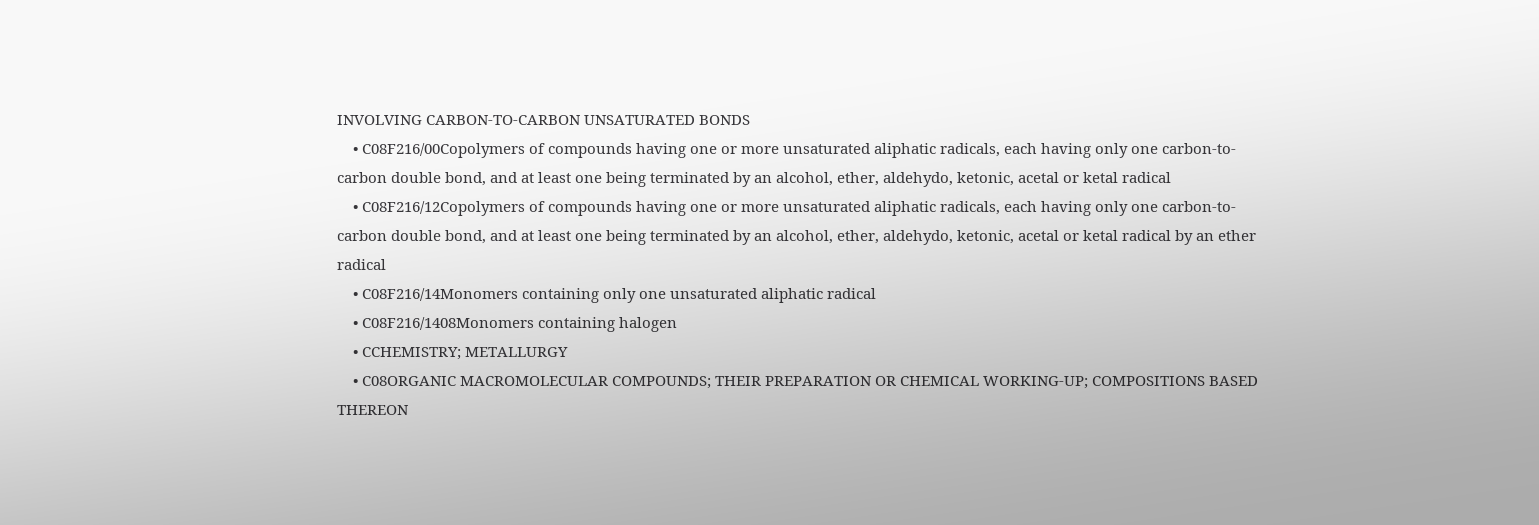INVOLVING CARBON-TO-CARBON UNSATURATED BONDS
    • C08F216/00Copolymers of compounds having one or more unsaturated aliphatic radicals, each having only one carbon-to-carbon double bond, and at least one being terminated by an alcohol, ether, aldehydo, ketonic, acetal or ketal radical
    • C08F216/12Copolymers of compounds having one or more unsaturated aliphatic radicals, each having only one carbon-to-carbon double bond, and at least one being terminated by an alcohol, ether, aldehydo, ketonic, acetal or ketal radical by an ether radical
    • C08F216/14Monomers containing only one unsaturated aliphatic radical
    • C08F216/1408Monomers containing halogen
    • CCHEMISTRY; METALLURGY
    • C08ORGANIC MACROMOLECULAR COMPOUNDS; THEIR PREPARATION OR CHEMICAL WORKING-UP; COMPOSITIONS BASED THEREON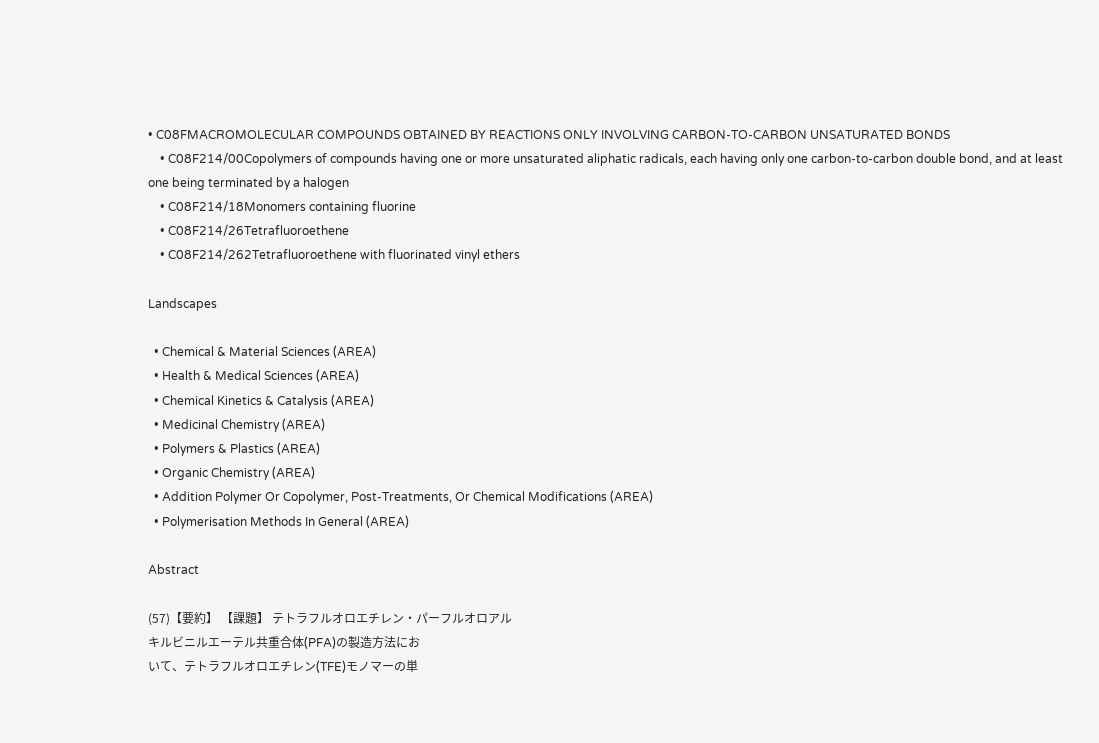• C08FMACROMOLECULAR COMPOUNDS OBTAINED BY REACTIONS ONLY INVOLVING CARBON-TO-CARBON UNSATURATED BONDS
    • C08F214/00Copolymers of compounds having one or more unsaturated aliphatic radicals, each having only one carbon-to-carbon double bond, and at least one being terminated by a halogen
    • C08F214/18Monomers containing fluorine
    • C08F214/26Tetrafluoroethene
    • C08F214/262Tetrafluoroethene with fluorinated vinyl ethers

Landscapes

  • Chemical & Material Sciences (AREA)
  • Health & Medical Sciences (AREA)
  • Chemical Kinetics & Catalysis (AREA)
  • Medicinal Chemistry (AREA)
  • Polymers & Plastics (AREA)
  • Organic Chemistry (AREA)
  • Addition Polymer Or Copolymer, Post-Treatments, Or Chemical Modifications (AREA)
  • Polymerisation Methods In General (AREA)

Abstract

(57)【要約】 【課題】 テトラフルオロエチレン・パーフルオロアル
キルビニルエーテル共重合体(PFA)の製造方法にお
いて、テトラフルオロエチレン(TFE)モノマーの単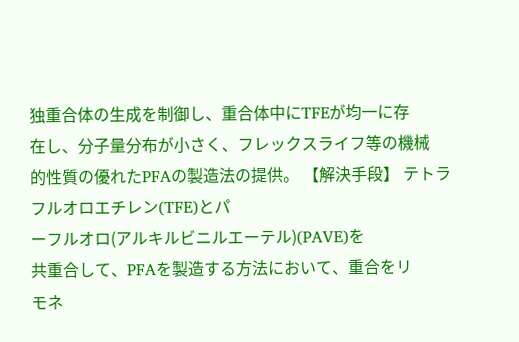独重合体の生成を制御し、重合体中にTFEが均一に存
在し、分子量分布が小さく、フレックスライフ等の機械
的性質の優れたPFAの製造法の提供。 【解決手段】 テトラフルオロエチレン(TFE)とパ
ーフルオロ(アルキルビニルエーテル)(PAVE)を
共重合して、PFAを製造する方法において、重合をリ
モネ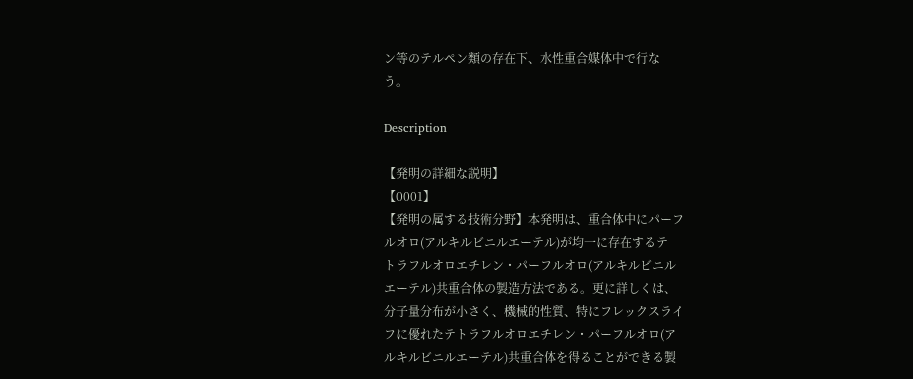ン等のテルペン類の存在下、水性重合媒体中で行な
う。

Description

【発明の詳細な説明】
【0001】
【発明の属する技術分野】本発明は、重合体中にパーフ
ルオロ(アルキルビニルエーテル)が均一に存在するテ
トラフルオロエチレン・パーフルオロ(アルキルビニル
エーテル)共重合体の製造方法である。更に詳しくは、
分子量分布が小さく、機械的性質、特にフレックスライ
フに優れたテトラフルオロエチレン・パーフルオロ(ア
ルキルビニルエーテル)共重合体を得ることができる製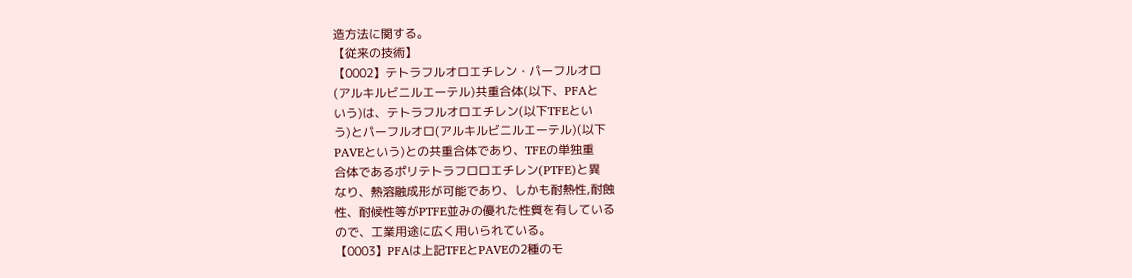造方法に関する。
【従来の技術】
【0002】テトラフルオロエチレン・パーフルオロ
(アルキルビニルエーテル)共重合体(以下、PFAと
いう)は、テトラフルオロエチレン(以下TFEとい
う)とパーフルオロ(アルキルビニルエーテル)(以下
PAVEという)との共重合体であり、TFEの単独重
合体であるポリテトラフロロエチレン(PTFE)と異
なり、熱溶融成形が可能であり、しかも耐熱性,耐蝕
性、耐候性等がPTFE並みの優れた性質を有している
ので、工業用途に広く用いられている。
【0003】PFAは上記TFEとPAVEの2種のモ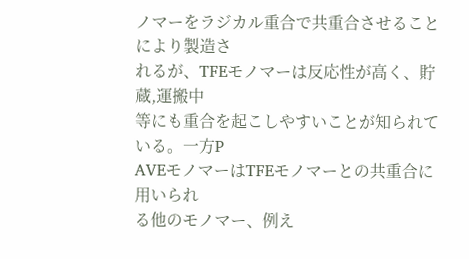ノマーをラジカル重合で共重合させることにより製造さ
れるが、TFEモノマーは反応性が高く、貯蔵,運搬中
等にも重合を起こしやすいことが知られている。一方P
AVEモノマーはTFEモノマーとの共重合に用いられ
る他のモノマー、例え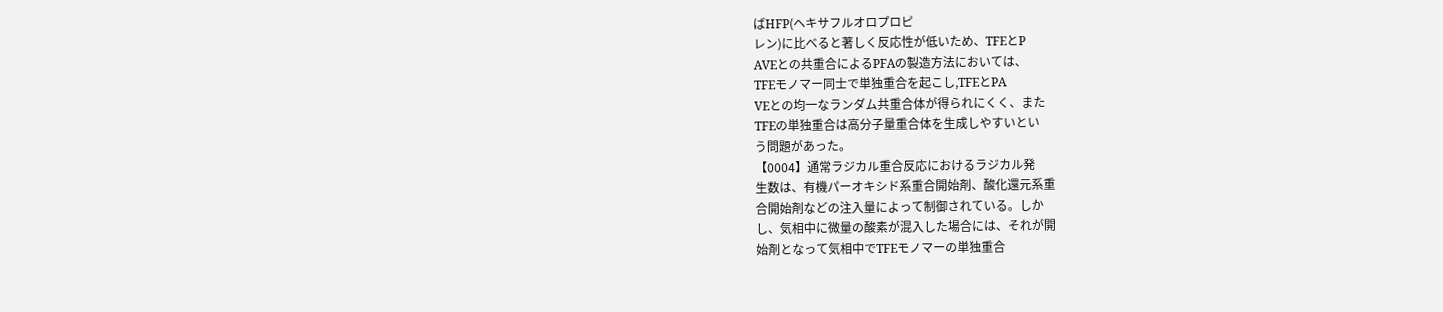ばHFP(ヘキサフルオロプロピ
レン)に比べると著しく反応性が低いため、TFEとP
AVEとの共重合によるPFAの製造方法においては、
TFEモノマー同士で単独重合を起こし,TFEとPA
VEとの均一なランダム共重合体が得られにくく、また
TFEの単独重合は高分子量重合体を生成しやすいとい
う問題があった。
【0004】通常ラジカル重合反応におけるラジカル発
生数は、有機パーオキシド系重合開始剤、酸化還元系重
合開始剤などの注入量によって制御されている。しか
し、気相中に微量の酸素が混入した場合には、それが開
始剤となって気相中でTFEモノマーの単独重合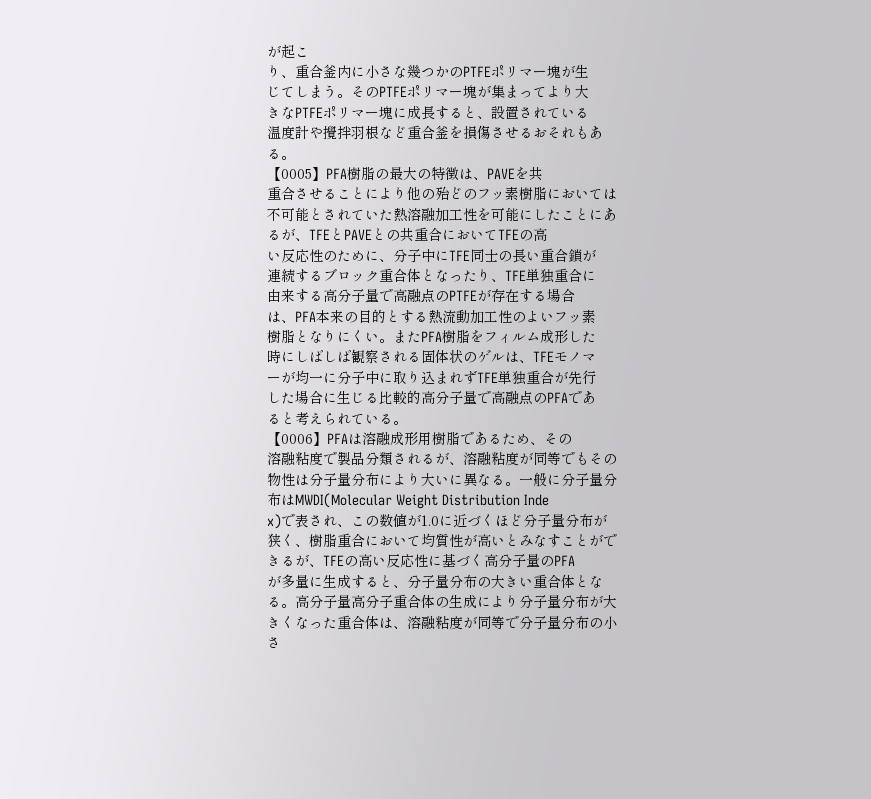が起こ
り、重合釜内に小さな幾つかのPTFEポリマー塊が生
じてしまう。そのPTFEポリマー塊が集まってより大
きなPTFEポリマー塊に成長すると、設置されている
温度計や攪拌羽根など重合釜を損傷させるおそれもあ
る。
【0005】PFA樹脂の最大の特徴は、PAVEを共
重合させることにより他の殆どのフッ素樹脂においては
不可能とされていた熱溶融加工性を可能にしたことにあ
るが、TFEとPAVEとの共重合においてTFEの高
い反応性のために、分子中にTFE同士の長い重合鎖が
連続するブロック重合体となったり、TFE単独重合に
由来する高分子量で高融点のPTFEが存在する場合
は、PFA本来の目的とする熱流動加工性のよいフッ素
樹脂となりにくい。またPFA樹脂をフィルム成形した
時にしばしば観察される固体状のゲルは、TFEモノマ
ーが均一に分子中に取り込まれずTFE単独重合が先行
した場合に生じる比較的高分子量で高融点のPFAであ
ると考えられている。
【0006】PFAは溶融成形用樹脂であるため、その
溶融粘度で製品分類されるが、溶融粘度が同等でもその
物性は分子量分布により大いに異なる。一般に分子量分
布はMWDI(Molecular Weight Distribution Inde
x)で表され、この数値が1.0に近づくほど分子量分布が
狭く、樹脂重合において均質性が高いとみなすことがで
きるが、TFEの高い反応性に基づく高分子量のPFA
が多量に生成すると、分子量分布の大きい重合体とな
る。高分子量高分子重合体の生成により分子量分布が大
きくなった重合体は、溶融粘度が同等で分子量分布の小
さ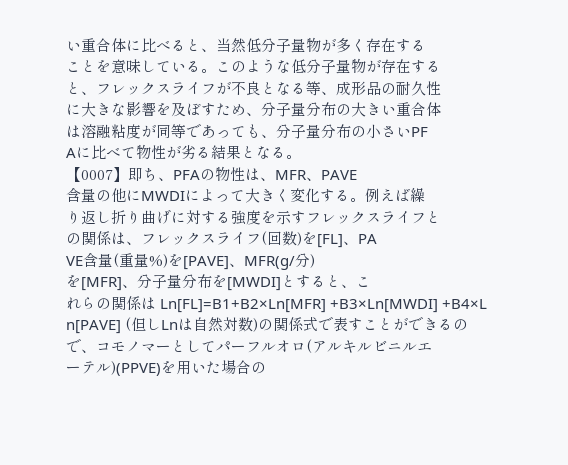い重合体に比べると、当然低分子量物が多く存在する
ことを意味している。このような低分子量物が存在する
と、フレックスライフが不良となる等、成形品の耐久性
に大きな影響を及ぼすため、分子量分布の大きい重合体
は溶融粘度が同等であっても、分子量分布の小さいPF
Aに比べて物性が劣る結果となる。
【0007】即ち、PFAの物性は、MFR、PAVE
含量の他にMWDIによって大きく変化する。例えば繰
り返し折り曲げに対する強度を示すフレックスライフと
の関係は、フレックスライフ(回数)を[FL]、PA
VE含量(重量%)を[PAVE]、MFR(g/分)
を[MFR]、分子量分布を[MWDI]とすると、こ
れらの関係は Ln[FL]=B1+B2×Ln[MFR] +B3×Ln[MWDI] +B4×L
n[PAVE] (但しLnは自然対数)の関係式で表すことができるの
で、コモノマーとしてパーフルオロ(アルキルビニルエ
ーテル)(PPVE)を用いた場合の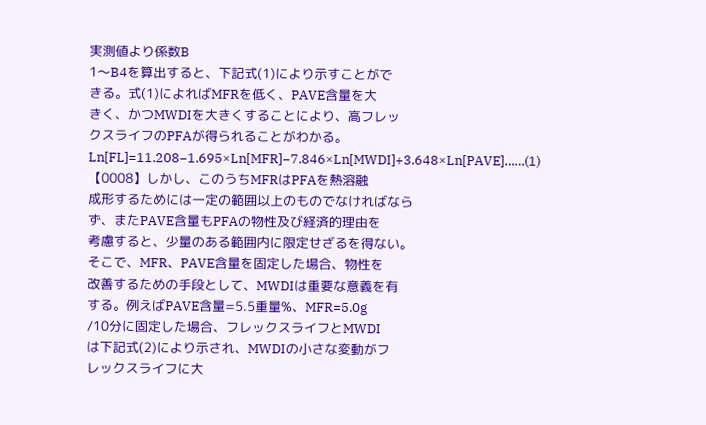実測値より係数B
1〜B4を算出すると、下記式(1)により示すことがで
きる。式(1)によればMFRを低く、PAVE含量を大
きく、かつMWDIを大きくすることにより、高フレッ
クスライフのPFAが得られることがわかる。 Ln[FL]=11.208−1.695×Ln[MFR]−7.846×Ln[MWDI]+3.648×Ln[PAVE]……(1)
【0008】しかし、このうちMFRはPFAを熱溶融
成形するためには一定の範囲以上のものでなければなら
ず、またPAVE含量もPFAの物性及び経済的理由を
考慮すると、少量のある範囲内に限定せざるを得ない。
そこで、MFR、PAVE含量を固定した場合、物性を
改善するための手段として、MWDIは重要な意義を有
する。例えばPAVE含量=5.5重量%、MFR=5.0g
/10分に固定した場合、フレックスライフとMWDI
は下記式(2)により示され、MWDIの小さな変動がフ
レックスライフに大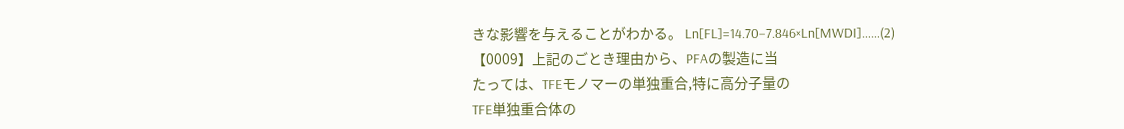きな影響を与えることがわかる。 Ln[FL]=14.70−7.846×Ln[MWDI]……(2)
【0009】上記のごとき理由から、PFAの製造に当
たっては、TFEモノマーの単独重合,特に高分子量の
TFE単独重合体の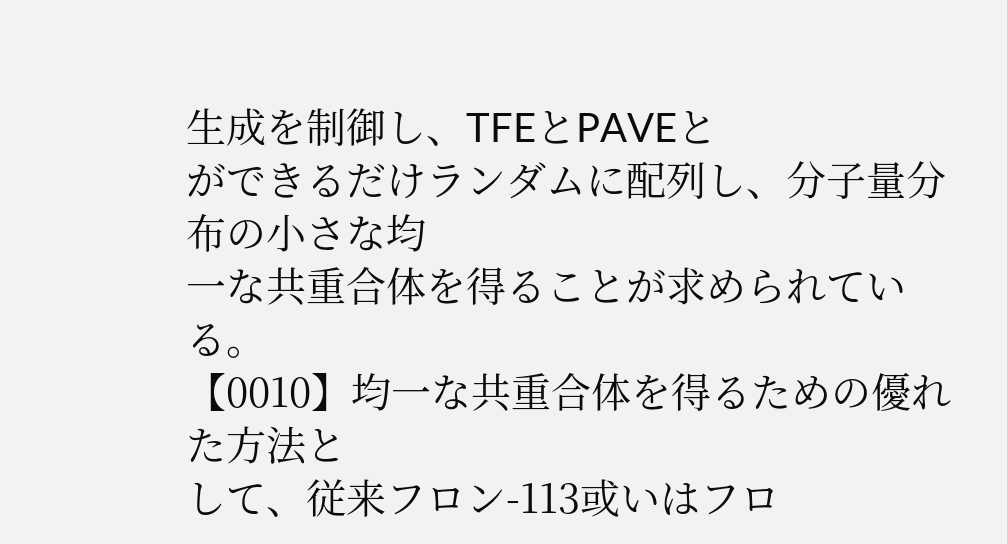生成を制御し、TFEとPAVEと
ができるだけランダムに配列し、分子量分布の小さな均
一な共重合体を得ることが求められている。
【0010】均一な共重合体を得るための優れた方法と
して、従来フロン-113或いはフロ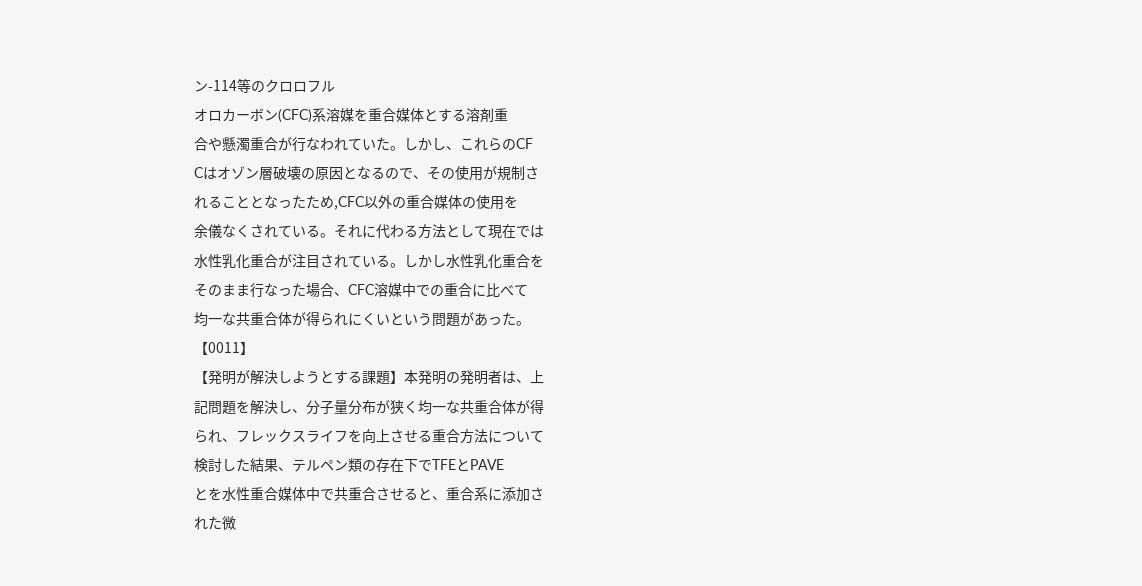ン-114等のクロロフル
オロカーボン(CFC)系溶媒を重合媒体とする溶剤重
合や懸濁重合が行なわれていた。しかし、これらのCF
Cはオゾン層破壊の原因となるので、その使用が規制さ
れることとなったため,CFC以外の重合媒体の使用を
余儀なくされている。それに代わる方法として現在では
水性乳化重合が注目されている。しかし水性乳化重合を
そのまま行なった場合、CFC溶媒中での重合に比べて
均一な共重合体が得られにくいという問題があった。
【0011】
【発明が解決しようとする課題】本発明の発明者は、上
記問題を解決し、分子量分布が狭く均一な共重合体が得
られ、フレックスライフを向上させる重合方法について
検討した結果、テルペン類の存在下でTFEとPAVE
とを水性重合媒体中で共重合させると、重合系に添加さ
れた微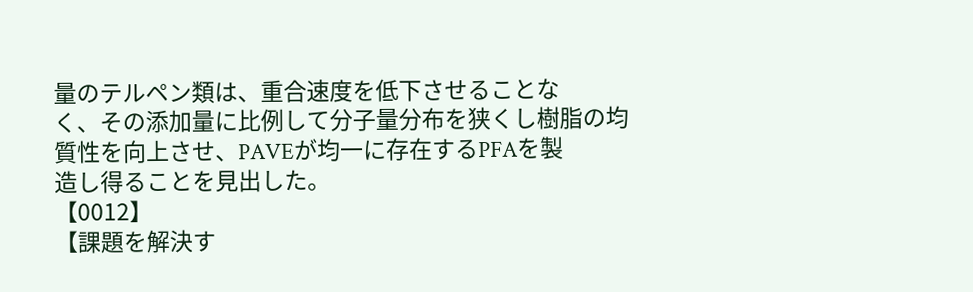量のテルペン類は、重合速度を低下させることな
く、その添加量に比例して分子量分布を狭くし樹脂の均
質性を向上させ、PAVEが均一に存在するPFAを製
造し得ることを見出した。
【0012】
【課題を解決す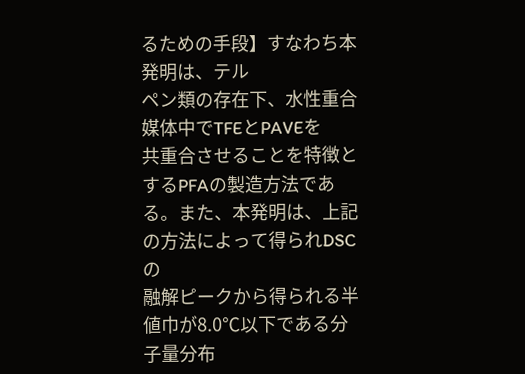るための手段】すなわち本発明は、テル
ペン類の存在下、水性重合媒体中でTFEとPAVEを
共重合させることを特徴とするPFAの製造方法であ
る。また、本発明は、上記の方法によって得られDSCの
融解ピークから得られる半値巾が8.0℃以下である分
子量分布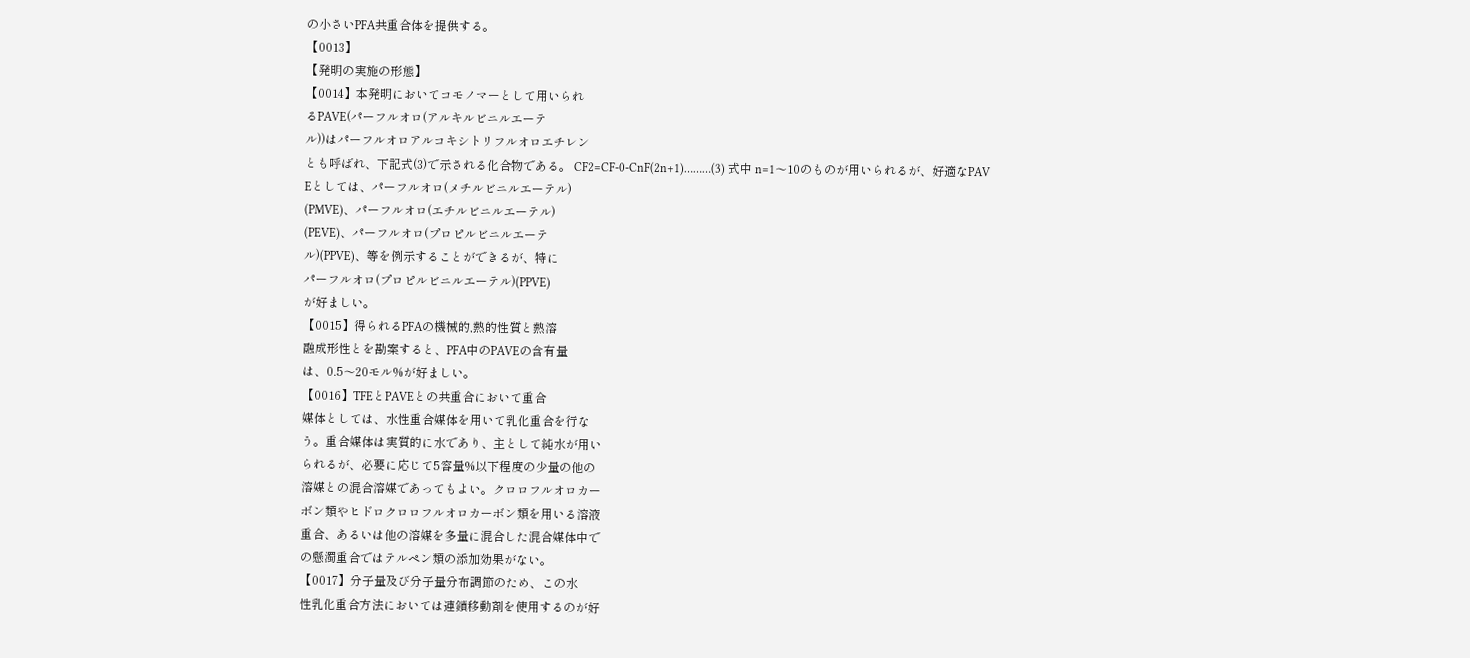の小さいPFA共重合体を提供する。
【0013】
【発明の実施の形態】
【0014】本発明においてコモノマーとして用いられ
るPAVE(パーフルオロ(アルキルビニルエーテ
ル))はパーフルオロアルコキシトリフルオロエチレン
とも呼ばれ、下記式(3)で示される化合物である。 CF2=CF-0-CnF(2n+1)………(3) 式中 n=1〜10のものが用いられるが、好適なPAV
Eとしては、パーフルオロ(メチルビニルエーテル)
(PMVE)、パーフルオロ(エチルビニルエーテル)
(PEVE)、パーフルオロ(プロピルビニルエーテ
ル)(PPVE)、等を例示することができるが、特に
パーフルオロ(プロピルビニルエーテル)(PPVE)
が好ましい。
【0015】得られるPFAの機械的,熱的性質と熱溶
融成形性とを勘案すると、PFA中のPAVEの含有量
は、0.5〜20モル%が好ましい。
【0016】TFEとPAVEとの共重合において重合
媒体としては、水性重合媒体を用いて乳化重合を行な
う。重合媒体は実質的に水であり、主として純水が用い
られるが、必要に応じて5容量%以下程度の少量の他の
溶媒との混合溶媒であってもよい。クロロフルオロカー
ボン類やヒドロクロロフルオロカーボン類を用いる溶液
重合、あるいは他の溶媒を多量に混合した混合媒体中で
の懸濁重合ではテルペン類の添加効果がない。
【0017】分子量及び分子量分布調節のため、この水
性乳化重合方法においては連鎖移動剤を使用するのが好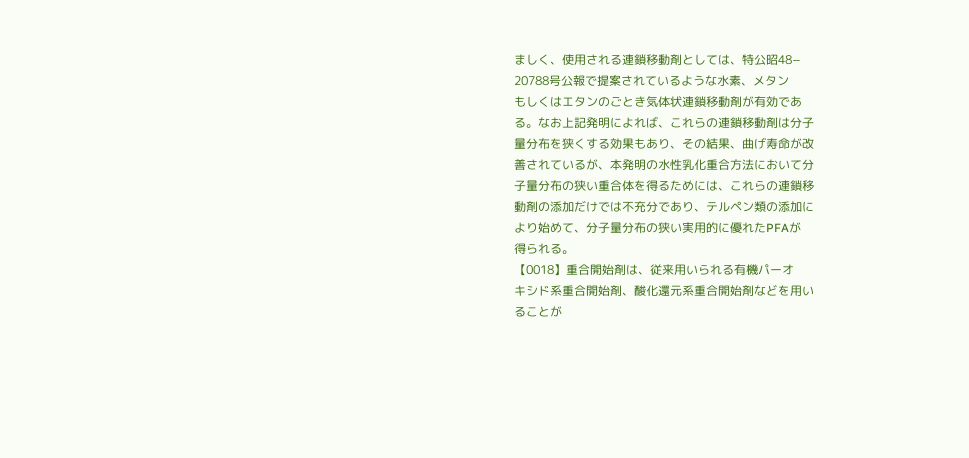ましく、使用される連鎖移動剤としては、特公昭48−
20788号公報で提案されているような水素、メタン
もしくはエタンのごとき気体状連鎖移動剤が有効であ
る。なお上記発明によれば、これらの連鎖移動剤は分子
量分布を狭くする効果もあり、その結果、曲げ寿命が改
善されているが、本発明の水性乳化重合方法において分
子量分布の狭い重合体を得るためには、これらの連鎖移
動剤の添加だけでは不充分であり、テルペン類の添加に
より始めて、分子量分布の狭い実用的に優れたPFAが
得られる。
【0018】重合開始剤は、従来用いられる有機パーオ
キシド系重合開始剤、酸化還元系重合開始剤などを用い
ることが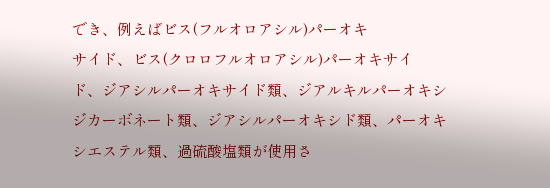でき、例えばビス(フルオロアシル)パーオキ
サイド、ビス(クロロフルオロアシル)パーオキサイ
ド、ジアシルパーオキサイド類、ジアルキルパーオキシ
ジカーボネート類、ジアシルパーオキシド類、パーオキ
シエステル類、過硫酸塩類が使用さ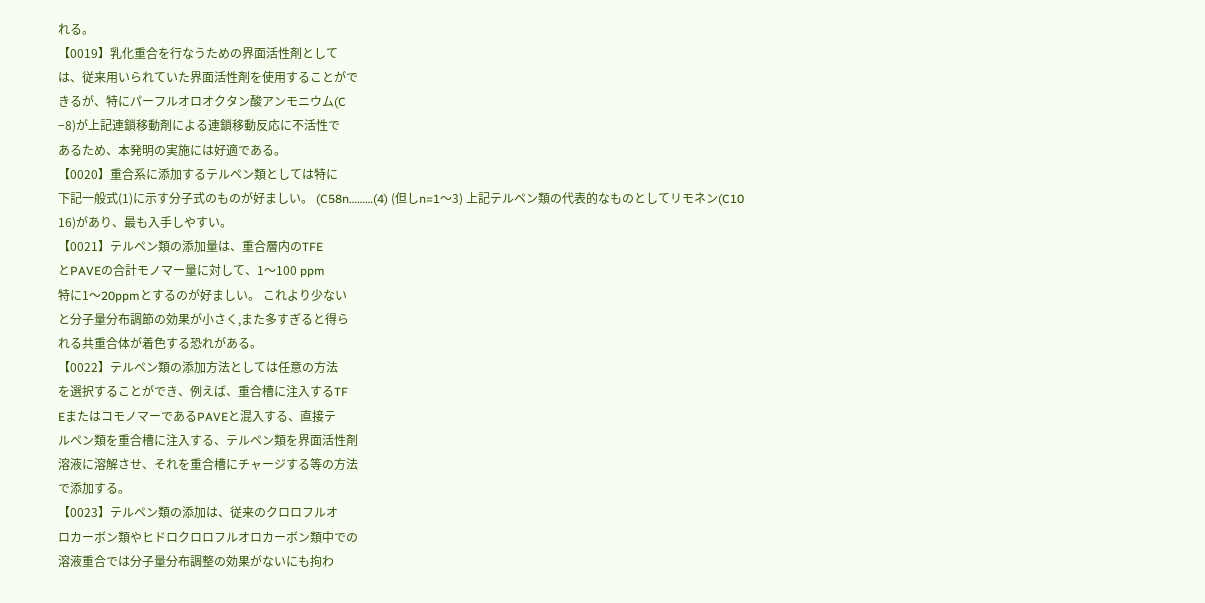れる。
【0019】乳化重合を行なうための界面活性剤として
は、従来用いられていた界面活性剤を使用することがで
きるが、特にパーフルオロオクタン酸アンモニウム(C
−8)が上記連鎖移動剤による連鎖移動反応に不活性で
あるため、本発明の実施には好適である。
【0020】重合系に添加するテルペン類としては特に
下記一般式(1)に示す分子式のものが好ましい。 (C58n………(4) (但しn=1〜3) 上記テルペン類の代表的なものとしてリモネン(C10
16)があり、最も入手しやすい。
【0021】テルペン類の添加量は、重合層内のTFE
とPAVEの合計モノマー量に対して、1〜100 ppm
特に1〜20ppmとするのが好ましい。 これより少ない
と分子量分布調節の効果が小さく,また多すぎると得ら
れる共重合体が着色する恐れがある。
【0022】テルペン類の添加方法としては任意の方法
を選択することができ、例えば、重合槽に注入するTF
EまたはコモノマーであるPAVEと混入する、直接テ
ルペン類を重合槽に注入する、テルペン類を界面活性剤
溶液に溶解させ、それを重合槽にチャージする等の方法
で添加する。
【0023】テルペン類の添加は、従来のクロロフルオ
ロカーボン類やヒドロクロロフルオロカーボン類中での
溶液重合では分子量分布調整の効果がないにも拘わ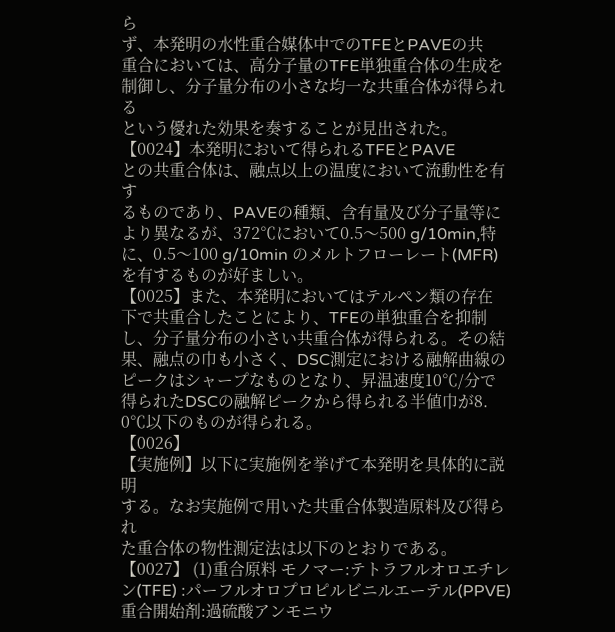ら
ず、本発明の水性重合媒体中でのTFEとPAVEの共
重合においては、高分子量のTFE単独重合体の生成を
制御し、分子量分布の小さな均一な共重合体が得られる
という優れた効果を奏することが見出された。
【0024】本発明において得られるTFEとPAVE
との共重合体は、融点以上の温度において流動性を有す
るものであり、PAVEの種類、含有量及び分子量等に
より異なるが、372℃において0.5〜500 g/10min,特
に、0.5〜100 g/10min のメルトフローレート(MFR)
を有するものが好ましい。
【0025】また、本発明においてはテルペン類の存在
下で共重合したことにより、TFEの単独重合を抑制
し、分子量分布の小さい共重合体が得られる。その結
果、融点の巾も小さく、DSC測定における融解曲線の
ピークはシャープなものとなり、昇温速度10℃/分で
得られたDSCの融解ピークから得られる半値巾が8.
0℃以下のものが得られる。
【0026】
【実施例】以下に実施例を挙げて本発明を具体的に説明
する。なお実施例で用いた共重合体製造原料及び得られ
た重合体の物性測定法は以下のとおりである。
【0027】 (1)重合原料 モノマー:テトラフルオロエチレン(TFE) :パーフルオロプロピルビニルエーテル(PPVE) 重合開始剤:過硫酸アンモニウ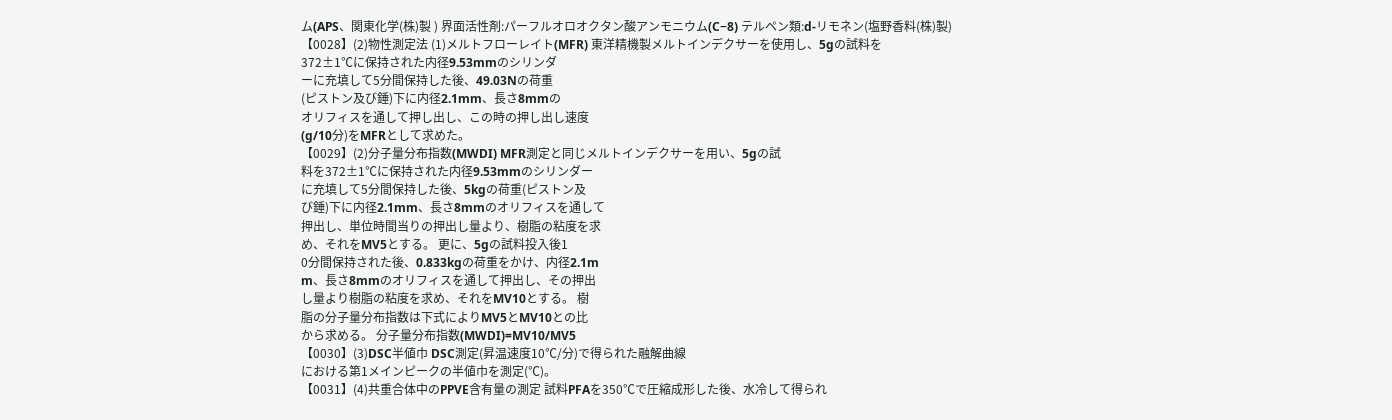ム(APS、関東化学(株)製 ) 界面活性剤:パーフルオロオクタン酸アンモニウム(C−8) テルペン類:d-リモネン(塩野香料(株)製)
【0028】(2)物性測定法 (1)メルトフローレイト(MFR) 東洋精機製メルトインデクサーを使用し、5gの試料を
372±1℃に保持された内径9.53mmのシリンダ
ーに充填して5分間保持した後、49.03Nの荷重
(ピストン及び錘)下に内径2.1mm、長さ8mmの
オリフィスを通して押し出し、この時の押し出し速度
(g/10分)をMFRとして求めた。
【0029】(2)分子量分布指数(MWDI) MFR測定と同じメルトインデクサーを用い、5gの試
料を372±1℃に保持された内径9.53mmのシリンダー
に充填して5分間保持した後、5kgの荷重(ピストン及
び錘)下に内径2.1mm、長さ8mmのオリフィスを通して
押出し、単位時間当りの押出し量より、樹脂の粘度を求
め、それをMV5とする。 更に、5gの試料投入後1
0分間保持された後、0.833kgの荷重をかけ、内径2.1m
m、長さ8mmのオリフィスを通して押出し、その押出
し量より樹脂の粘度を求め、それをMV10とする。 樹
脂の分子量分布指数は下式によりMV5とMV10との比
から求める。 分子量分布指数(MWDI)=MV10/MV5
【0030】(3)DSC半値巾 DSC測定(昇温速度10℃/分)で得られた融解曲線
における第1メインピークの半値巾を測定(℃)。
【0031】(4)共重合体中のPPVE含有量の測定 試料PFAを350℃で圧縮成形した後、水冷して得られ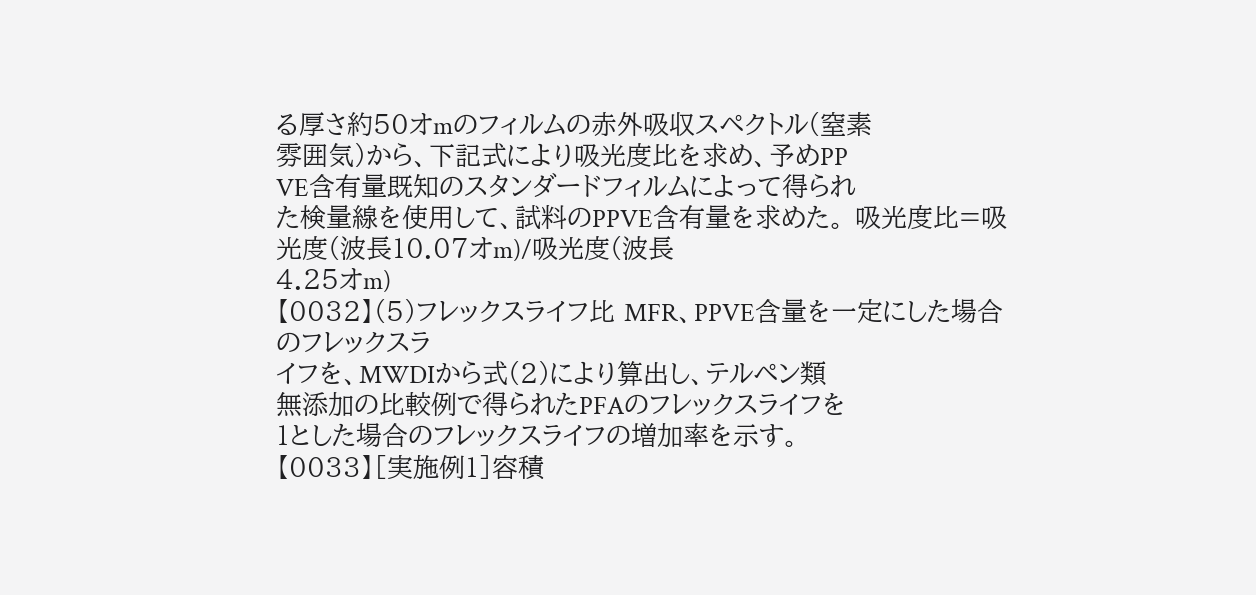る厚さ約50オmのフィルムの赤外吸収スペクトル(窒素
雰囲気)から、下記式により吸光度比を求め、予めPP
VE含有量既知のスタンダードフィルムによって得られ
た検量線を使用して、試料のPPVE含有量を求めた。 吸光度比=吸光度(波長10.07オm)/吸光度(波長
4.25オm)
【0032】(5)フレックスライフ比 MFR、PPVE含量を一定にした場合のフレックスラ
イフを、MWDIから式(2)により算出し、テルペン類
無添加の比較例で得られたPFAのフレックスライフを
1とした場合のフレックスライフの増加率を示す。
【0033】[実施例1]容積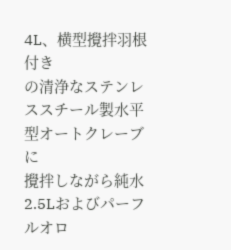4L、横型攪拌羽根付き
の清浄なステンレススチール製水平型オートクレーブに
攪拌しながら純水2.5Lおよびパーフルオロ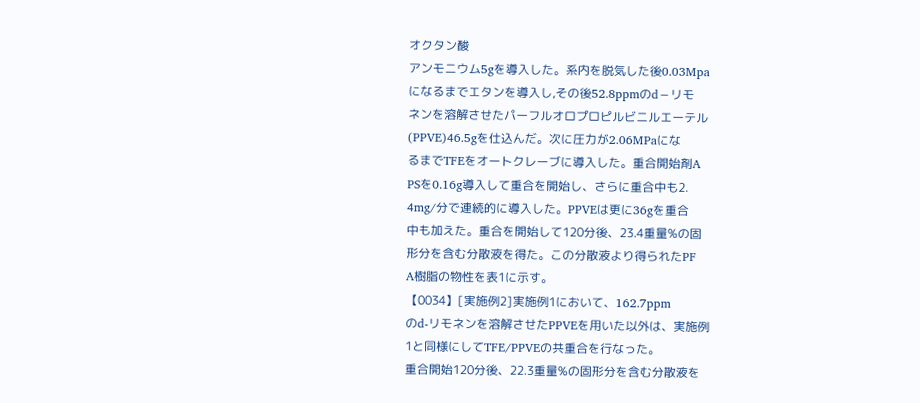オクタン酸
アンモニウム5gを導入した。系内を脱気した後0.03Mpa
になるまでエタンを導入し,その後52.8ppmのd−リモ
ネンを溶解させたパーフルオロプロピルビニルエーテル
(PPVE)46.5gを仕込んだ。次に圧力が2.06MPaにな
るまでTFEをオートクレーブに導入した。重合開始剤A
PSを0.16g導入して重合を開始し、さらに重合中も2.
4mg/分で連続的に導入した。PPVEは更に36gを重合
中も加えた。重合を開始して120分後、23.4重量%の固
形分を含む分散液を得た。この分散液より得られたPF
A樹脂の物性を表1に示す。
【0034】[実施例2]実施例1において、162.7ppm
のd-リモネンを溶解させたPPVEを用いた以外は、実施例
1と同様にしてTFE/PPVEの共重合を行なった。
重合開始120分後、22.3重量%の固形分を含む分散液を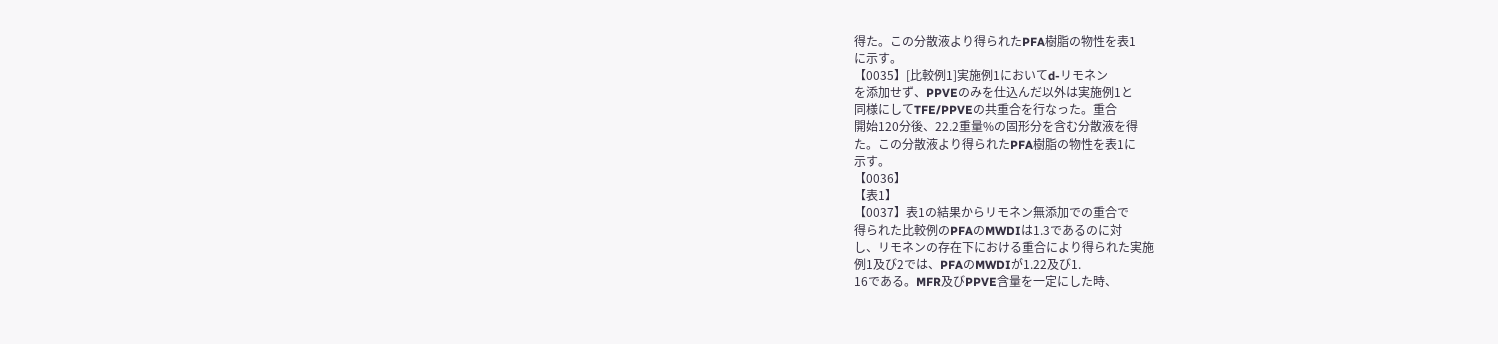得た。この分散液より得られたPFA樹脂の物性を表1
に示す。
【0035】[比較例1]実施例1においてd-リモネン
を添加せず、PPVEのみを仕込んだ以外は実施例1と
同様にしてTFE/PPVEの共重合を行なった。重合
開始120分後、22.2重量%の固形分を含む分散液を得
た。この分散液より得られたPFA樹脂の物性を表1に
示す。
【0036】
【表1】
【0037】表1の結果からリモネン無添加での重合で
得られた比較例のPFAのMWDIは1.3であるのに対
し、リモネンの存在下における重合により得られた実施
例1及び2では、PFAのMWDIが1.22及び1.
16である。MFR及びPPVE含量を一定にした時、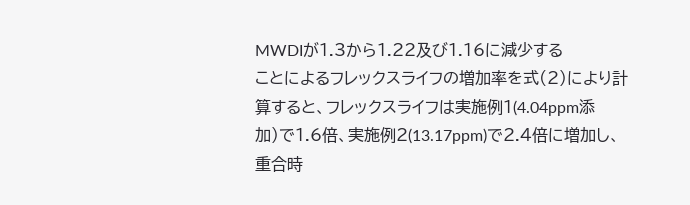MWDIが1.3から1.22及び1.16に減少する
ことによるフレックスライフの増加率を式(2)により計
算すると、フレックスライフは実施例1(4.04ppm添
加)で1.6倍、実施例2(13.17ppm)で2.4倍に増加し、
重合時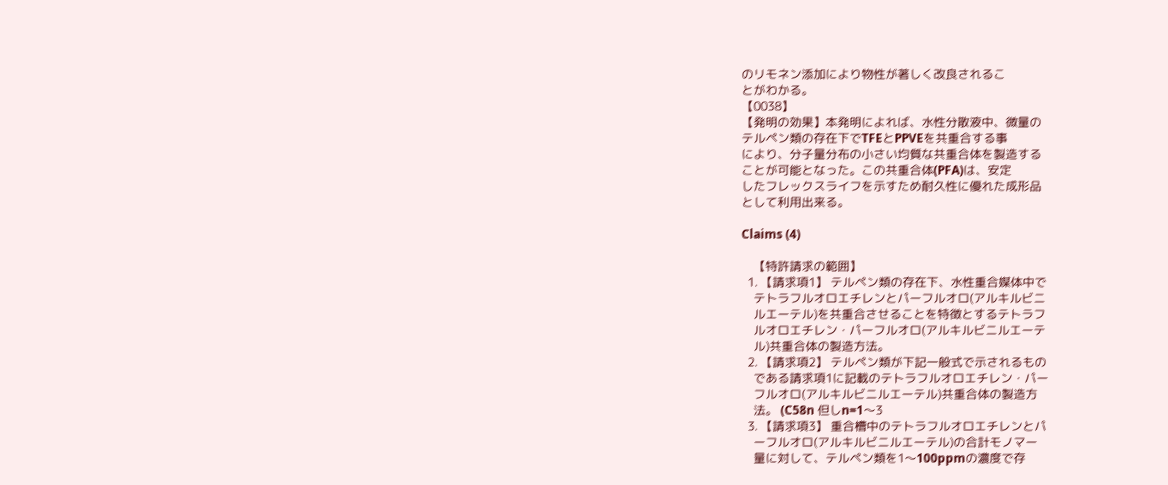のリモネン添加により物性が著しく改良されるこ
とがわかる。
【0038】
【発明の効果】本発明によれば、水性分散液中、微量の
テルペン類の存在下でTFEとPPVEを共重合する事
により、分子量分布の小さい均質な共重合体を製造する
ことが可能となった。この共重合体(PFA)は、安定
したフレックスライフを示すため耐久性に優れた成形品
として利用出来る。

Claims (4)

    【特許請求の範囲】
  1. 【請求項1】 テルペン類の存在下、水性重合媒体中で
    テトラフルオロエチレンとパーフルオロ(アルキルビニ
    ルエーテル)を共重合させることを特徴とするテトラフ
    ルオロエチレン・パーフルオロ(アルキルビニルエーテ
    ル)共重合体の製造方法。
  2. 【請求項2】 テルペン類が下記一般式で示されるもの
    である請求項1に記載のテトラフルオロエチレン・パー
    フルオロ(アルキルビニルエーテル)共重合体の製造方
    法。 (C58n 但しn=1〜3
  3. 【請求項3】 重合槽中のテトラフルオロエチレンとパ
    ーフルオロ(アルキルビニルエーテル)の合計モノマー
    量に対して、テルペン類を1〜100ppmの濃度で存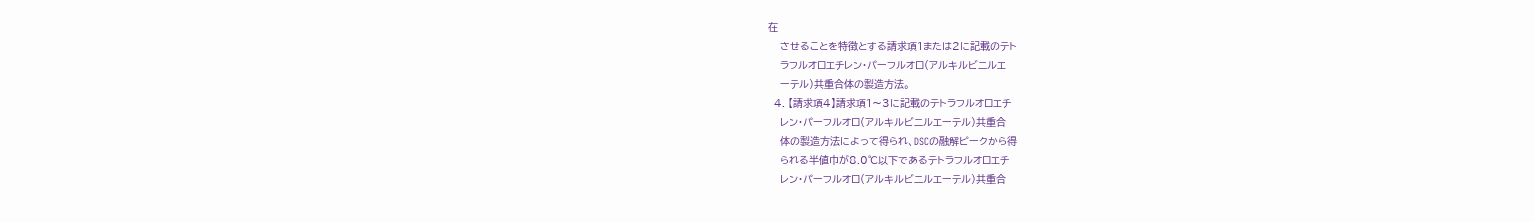在
    させることを特徴とする請求項1または2に記載のテト
    ラフルオロエチレン・パーフルオロ(アルキルビニルエ
    ーテル)共重合体の製造方法。
  4. 【請求項4】請求項1〜3に記載のテトラフルオロエチ
    レン・パーフルオロ(アルキルビニルエーテル)共重合
    体の製造方法によって得られ、DSCの融解ピークから得
    られる半値巾が8.0℃以下であるテトラフルオロエチ
    レン・パーフルオロ(アルキルビニルエーテル)共重合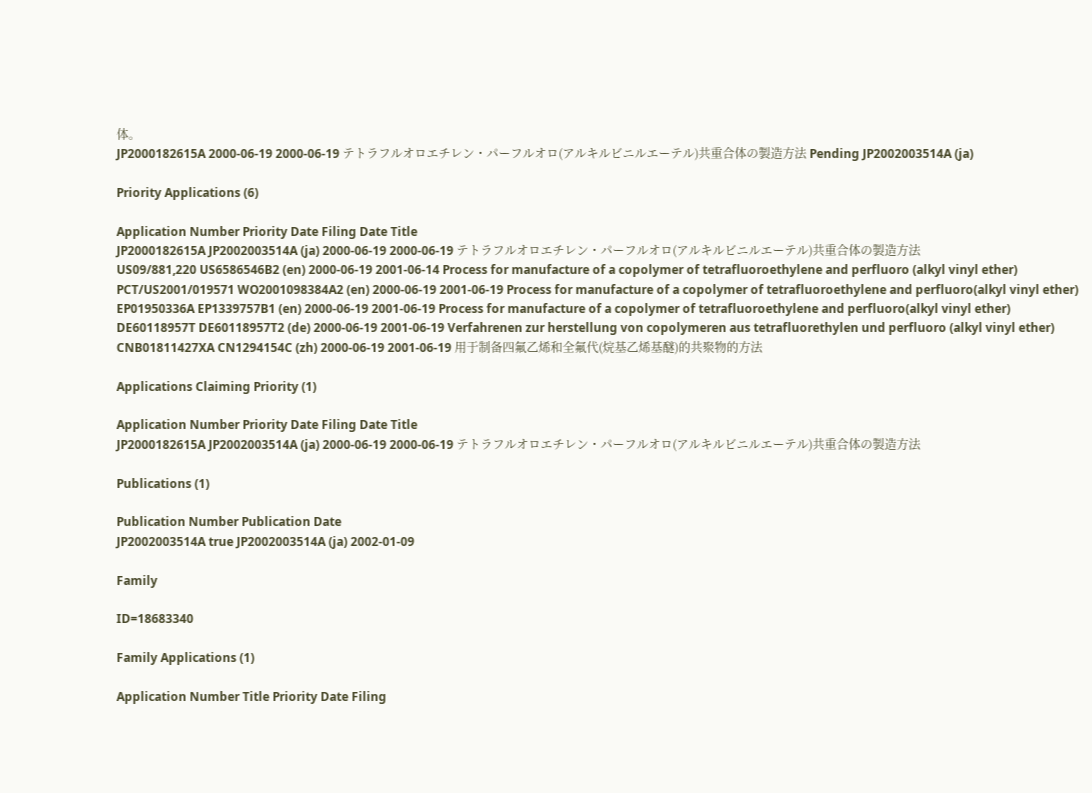体。
JP2000182615A 2000-06-19 2000-06-19 テトラフルオロエチレン・パーフルオロ(アルキルビニルエーテル)共重合体の製造方法 Pending JP2002003514A (ja)

Priority Applications (6)

Application Number Priority Date Filing Date Title
JP2000182615A JP2002003514A (ja) 2000-06-19 2000-06-19 テトラフルオロエチレン・パーフルオロ(アルキルビニルエーテル)共重合体の製造方法
US09/881,220 US6586546B2 (en) 2000-06-19 2001-06-14 Process for manufacture of a copolymer of tetrafluoroethylene and perfluoro (alkyl vinyl ether)
PCT/US2001/019571 WO2001098384A2 (en) 2000-06-19 2001-06-19 Process for manufacture of a copolymer of tetrafluoroethylene and perfluoro(alkyl vinyl ether)
EP01950336A EP1339757B1 (en) 2000-06-19 2001-06-19 Process for manufacture of a copolymer of tetrafluoroethylene and perfluoro(alkyl vinyl ether)
DE60118957T DE60118957T2 (de) 2000-06-19 2001-06-19 Verfahrenen zur herstellung von copolymeren aus tetrafluorethylen und perfluoro (alkyl vinyl ether)
CNB01811427XA CN1294154C (zh) 2000-06-19 2001-06-19 用于制备四氟乙烯和全氟代(烷基乙烯基醚)的共聚物的方法

Applications Claiming Priority (1)

Application Number Priority Date Filing Date Title
JP2000182615A JP2002003514A (ja) 2000-06-19 2000-06-19 テトラフルオロエチレン・パーフルオロ(アルキルビニルエーテル)共重合体の製造方法

Publications (1)

Publication Number Publication Date
JP2002003514A true JP2002003514A (ja) 2002-01-09

Family

ID=18683340

Family Applications (1)

Application Number Title Priority Date Filing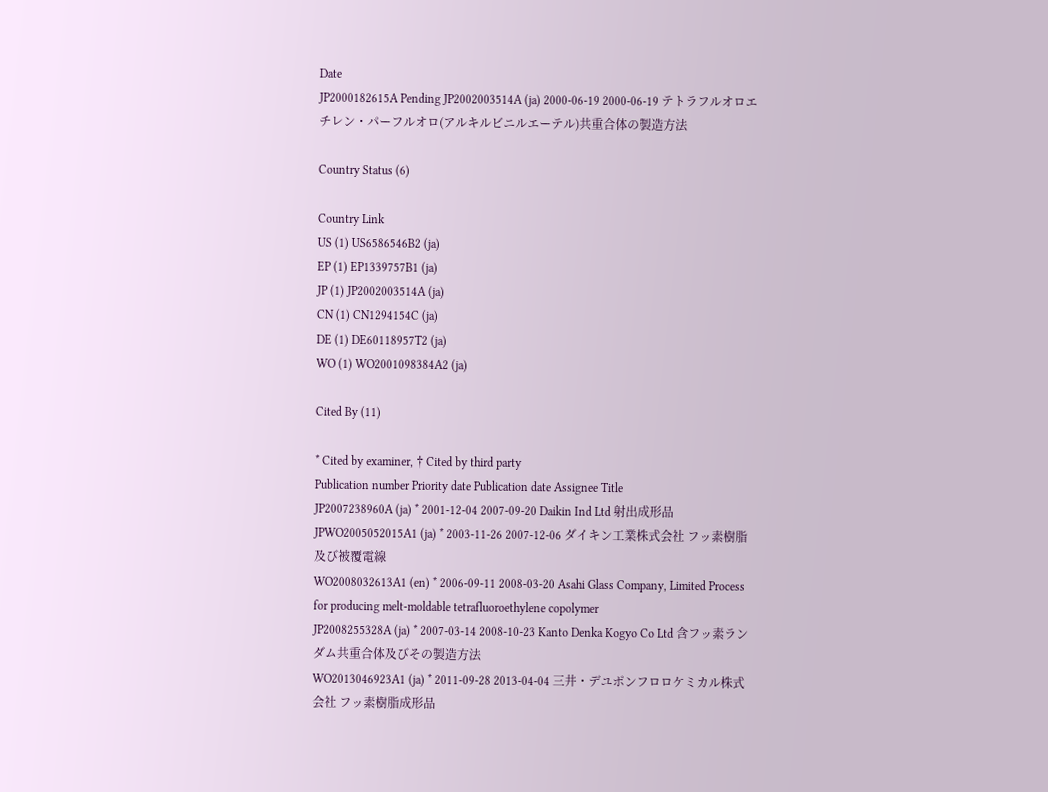Date
JP2000182615A Pending JP2002003514A (ja) 2000-06-19 2000-06-19 テトラフルオロエチレン・パーフルオロ(アルキルビニルエーテル)共重合体の製造方法

Country Status (6)

Country Link
US (1) US6586546B2 (ja)
EP (1) EP1339757B1 (ja)
JP (1) JP2002003514A (ja)
CN (1) CN1294154C (ja)
DE (1) DE60118957T2 (ja)
WO (1) WO2001098384A2 (ja)

Cited By (11)

* Cited by examiner, † Cited by third party
Publication number Priority date Publication date Assignee Title
JP2007238960A (ja) * 2001-12-04 2007-09-20 Daikin Ind Ltd 射出成形品
JPWO2005052015A1 (ja) * 2003-11-26 2007-12-06 ダイキン工業株式会社 フッ素樹脂及び被覆電線
WO2008032613A1 (en) * 2006-09-11 2008-03-20 Asahi Glass Company, Limited Process for producing melt-moldable tetrafluoroethylene copolymer
JP2008255328A (ja) * 2007-03-14 2008-10-23 Kanto Denka Kogyo Co Ltd 含フッ素ランダム共重合体及びその製造方法
WO2013046923A1 (ja) * 2011-09-28 2013-04-04 三井・デユポンフロロケミカル株式会社 フッ素樹脂成形品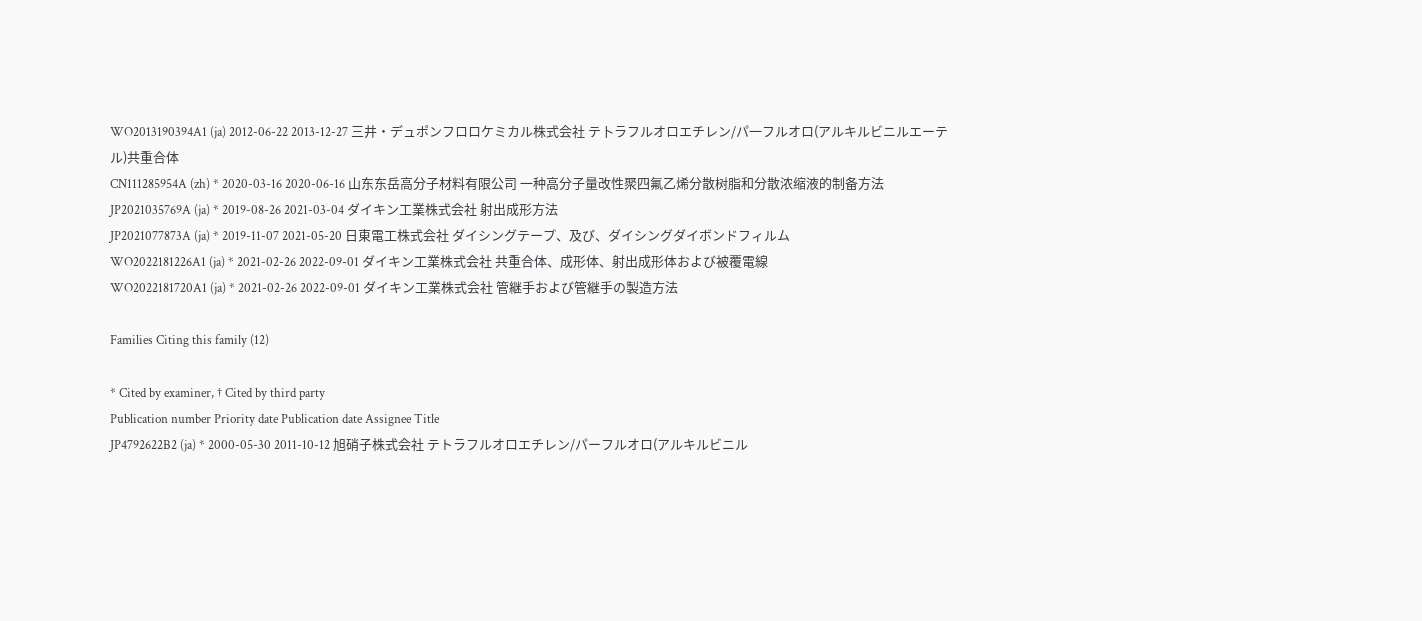WO2013190394A1 (ja) 2012-06-22 2013-12-27 三井・デュポンフロロケミカル株式会社 テ卜ラフルオロエチレン/パ一フルオロ(アルキルビニルエーテル)共重合体
CN111285954A (zh) * 2020-03-16 2020-06-16 山东东岳高分子材料有限公司 一种高分子量改性聚四氟乙烯分散树脂和分散浓缩液的制备方法
JP2021035769A (ja) * 2019-08-26 2021-03-04 ダイキン工業株式会社 射出成形方法
JP2021077873A (ja) * 2019-11-07 2021-05-20 日東電工株式会社 ダイシングテープ、及び、ダイシングダイボンドフィルム
WO2022181226A1 (ja) * 2021-02-26 2022-09-01 ダイキン工業株式会社 共重合体、成形体、射出成形体および被覆電線
WO2022181720A1 (ja) * 2021-02-26 2022-09-01 ダイキン工業株式会社 管継手および管継手の製造方法

Families Citing this family (12)

* Cited by examiner, † Cited by third party
Publication number Priority date Publication date Assignee Title
JP4792622B2 (ja) * 2000-05-30 2011-10-12 旭硝子株式会社 テトラフルオロエチレン/パーフルオロ(アルキルビニル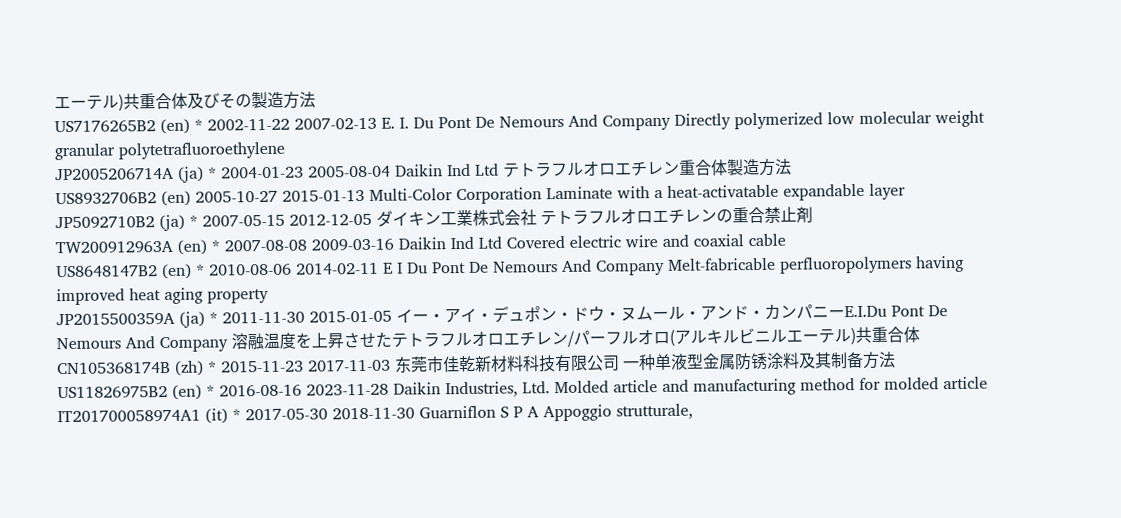エーテル)共重合体及びその製造方法
US7176265B2 (en) * 2002-11-22 2007-02-13 E. I. Du Pont De Nemours And Company Directly polymerized low molecular weight granular polytetrafluoroethylene
JP2005206714A (ja) * 2004-01-23 2005-08-04 Daikin Ind Ltd テトラフルオロエチレン重合体製造方法
US8932706B2 (en) 2005-10-27 2015-01-13 Multi-Color Corporation Laminate with a heat-activatable expandable layer
JP5092710B2 (ja) * 2007-05-15 2012-12-05 ダイキン工業株式会社 テトラフルオロエチレンの重合禁止剤
TW200912963A (en) * 2007-08-08 2009-03-16 Daikin Ind Ltd Covered electric wire and coaxial cable
US8648147B2 (en) * 2010-08-06 2014-02-11 E I Du Pont De Nemours And Company Melt-fabricable perfluoropolymers having improved heat aging property
JP2015500359A (ja) * 2011-11-30 2015-01-05 イー・アイ・デュポン・ドウ・ヌムール・アンド・カンパニーE.I.Du Pont De Nemours And Company 溶融温度を上昇させたテトラフルオロエチレン/パーフルオロ(アルキルビニルエーテル)共重合体
CN105368174B (zh) * 2015-11-23 2017-11-03 东莞市佳乾新材料科技有限公司 一种单液型金属防锈涂料及其制备方法
US11826975B2 (en) * 2016-08-16 2023-11-28 Daikin Industries, Ltd. Molded article and manufacturing method for molded article
IT201700058974A1 (it) * 2017-05-30 2018-11-30 Guarniflon S P A Appoggio strutturale,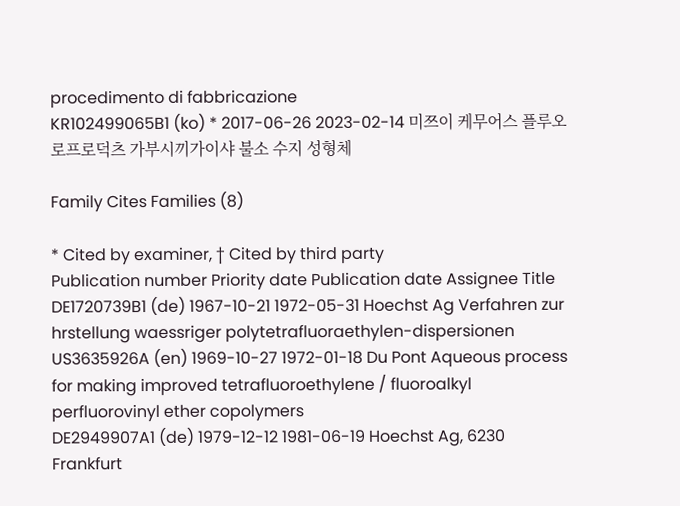procedimento di fabbricazione
KR102499065B1 (ko) * 2017-06-26 2023-02-14 미쯔이 케무어스 플루오로프로덕츠 가부시끼가이샤 불소 수지 성형체

Family Cites Families (8)

* Cited by examiner, † Cited by third party
Publication number Priority date Publication date Assignee Title
DE1720739B1 (de) 1967-10-21 1972-05-31 Hoechst Ag Verfahren zur hrstellung waessriger polytetrafluoraethylen-dispersionen
US3635926A (en) 1969-10-27 1972-01-18 Du Pont Aqueous process for making improved tetrafluoroethylene / fluoroalkyl perfluorovinyl ether copolymers
DE2949907A1 (de) 1979-12-12 1981-06-19 Hoechst Ag, 6230 Frankfurt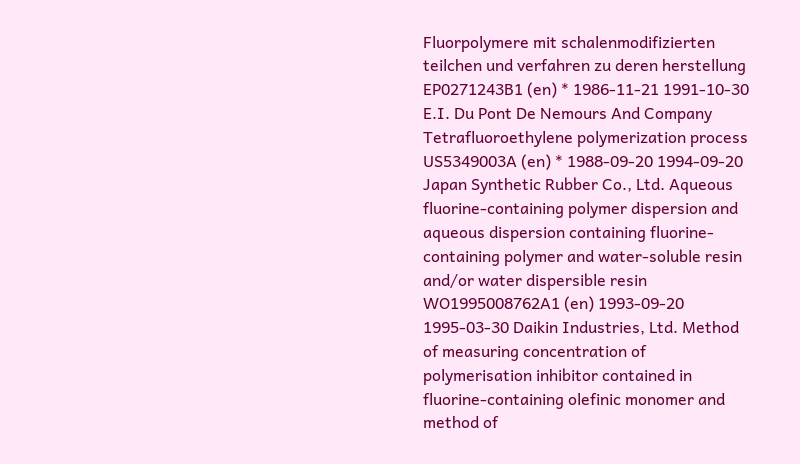Fluorpolymere mit schalenmodifizierten teilchen und verfahren zu deren herstellung
EP0271243B1 (en) * 1986-11-21 1991-10-30 E.I. Du Pont De Nemours And Company Tetrafluoroethylene polymerization process
US5349003A (en) * 1988-09-20 1994-09-20 Japan Synthetic Rubber Co., Ltd. Aqueous fluorine-containing polymer dispersion and aqueous dispersion containing fluorine-containing polymer and water-soluble resin and/or water dispersible resin
WO1995008762A1 (en) 1993-09-20 1995-03-30 Daikin Industries, Ltd. Method of measuring concentration of polymerisation inhibitor contained in fluorine-containing olefinic monomer and method of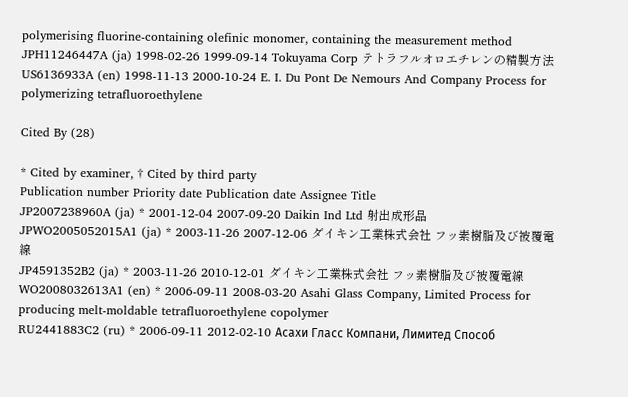polymerising fluorine-containing olefinic monomer, containing the measurement method
JPH11246447A (ja) 1998-02-26 1999-09-14 Tokuyama Corp テトラフルオロエチレンの精製方法
US6136933A (en) 1998-11-13 2000-10-24 E. I. Du Pont De Nemours And Company Process for polymerizing tetrafluoroethylene

Cited By (28)

* Cited by examiner, † Cited by third party
Publication number Priority date Publication date Assignee Title
JP2007238960A (ja) * 2001-12-04 2007-09-20 Daikin Ind Ltd 射出成形品
JPWO2005052015A1 (ja) * 2003-11-26 2007-12-06 ダイキン工業株式会社 フッ素樹脂及び被覆電線
JP4591352B2 (ja) * 2003-11-26 2010-12-01 ダイキン工業株式会社 フッ素樹脂及び被覆電線
WO2008032613A1 (en) * 2006-09-11 2008-03-20 Asahi Glass Company, Limited Process for producing melt-moldable tetrafluoroethylene copolymer
RU2441883C2 (ru) * 2006-09-11 2012-02-10 Асахи Гласс Компани, Лимитед Способ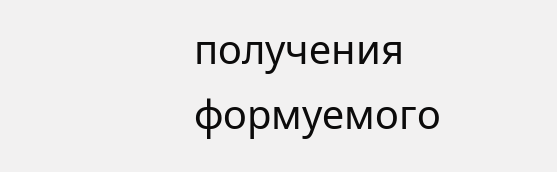получения формуемого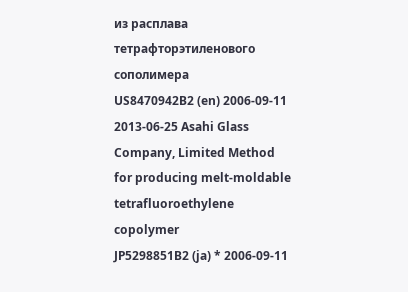из расплава тетрафторэтиленового сополимера
US8470942B2 (en) 2006-09-11 2013-06-25 Asahi Glass Company, Limited Method for producing melt-moldable tetrafluoroethylene copolymer
JP5298851B2 (ja) * 2006-09-11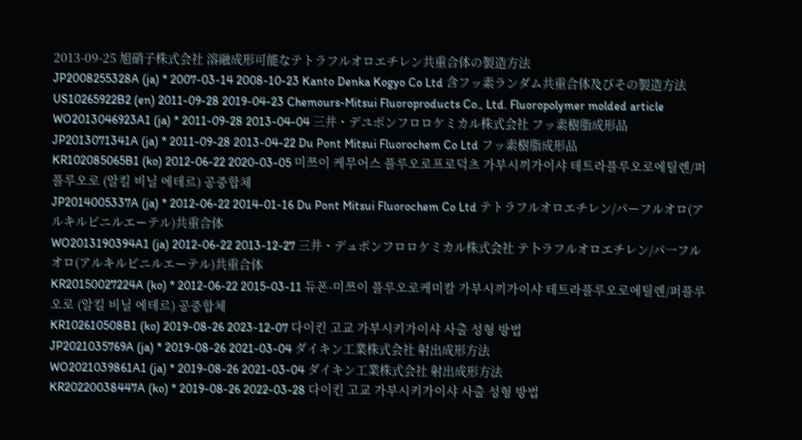2013-09-25 旭硝子株式会社 溶融成形可能なテトラフルオロエチレン共重合体の製造方法
JP2008255328A (ja) * 2007-03-14 2008-10-23 Kanto Denka Kogyo Co Ltd 含フッ素ランダム共重合体及びその製造方法
US10265922B2 (en) 2011-09-28 2019-04-23 Chemours-Mitsui Fluoroproducts Co., Ltd. Fluoropolymer molded article
WO2013046923A1 (ja) * 2011-09-28 2013-04-04 三井・デユポンフロロケミカル株式会社 フッ素樹脂成形品
JP2013071341A (ja) * 2011-09-28 2013-04-22 Du Pont Mitsui Fluorochem Co Ltd フッ素樹脂成形品
KR102085065B1 (ko) 2012-06-22 2020-03-05 미쯔이 케무어스 플루오로프로덕츠 가부시끼가이샤 테트라플루오로에틸렌/퍼플루오로 (알킬 비닐 에테르) 공중합체
JP2014005337A (ja) * 2012-06-22 2014-01-16 Du Pont Mitsui Fluorochem Co Ltd テトラフルオロエチレン/パーフルオロ(アルキルビニルエーテル)共重合体
WO2013190394A1 (ja) 2012-06-22 2013-12-27 三井・デュポンフロロケミカル株式会社 テ卜ラフルオロエチレン/パ一フルオロ(アルキルビニルエーテル)共重合体
KR20150027224A (ko) * 2012-06-22 2015-03-11 듀폰-미쯔이 플루오로케미칼 가부시끼가이샤 테트라플루오로에틸렌/퍼플루오로 (알킬 비닐 에테르) 공중합체
KR102610508B1 (ko) 2019-08-26 2023-12-07 다이킨 고교 가부시키가이샤 사출 성형 방법
JP2021035769A (ja) * 2019-08-26 2021-03-04 ダイキン工業株式会社 射出成形方法
WO2021039861A1 (ja) * 2019-08-26 2021-03-04 ダイキン工業株式会社 射出成形方法
KR20220038447A (ko) * 2019-08-26 2022-03-28 다이킨 고교 가부시키가이샤 사출 성형 방법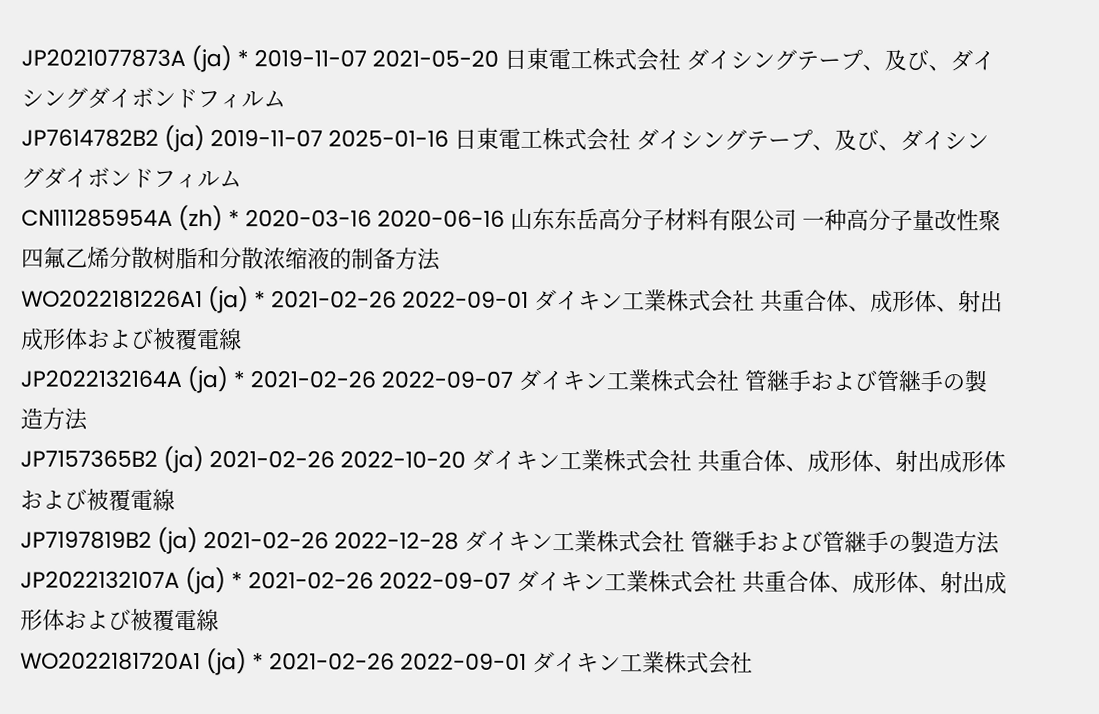JP2021077873A (ja) * 2019-11-07 2021-05-20 日東電工株式会社 ダイシングテープ、及び、ダイシングダイボンドフィルム
JP7614782B2 (ja) 2019-11-07 2025-01-16 日東電工株式会社 ダイシングテープ、及び、ダイシングダイボンドフィルム
CN111285954A (zh) * 2020-03-16 2020-06-16 山东东岳高分子材料有限公司 一种高分子量改性聚四氟乙烯分散树脂和分散浓缩液的制备方法
WO2022181226A1 (ja) * 2021-02-26 2022-09-01 ダイキン工業株式会社 共重合体、成形体、射出成形体および被覆電線
JP2022132164A (ja) * 2021-02-26 2022-09-07 ダイキン工業株式会社 管継手および管継手の製造方法
JP7157365B2 (ja) 2021-02-26 2022-10-20 ダイキン工業株式会社 共重合体、成形体、射出成形体および被覆電線
JP7197819B2 (ja) 2021-02-26 2022-12-28 ダイキン工業株式会社 管継手および管継手の製造方法
JP2022132107A (ja) * 2021-02-26 2022-09-07 ダイキン工業株式会社 共重合体、成形体、射出成形体および被覆電線
WO2022181720A1 (ja) * 2021-02-26 2022-09-01 ダイキン工業株式会社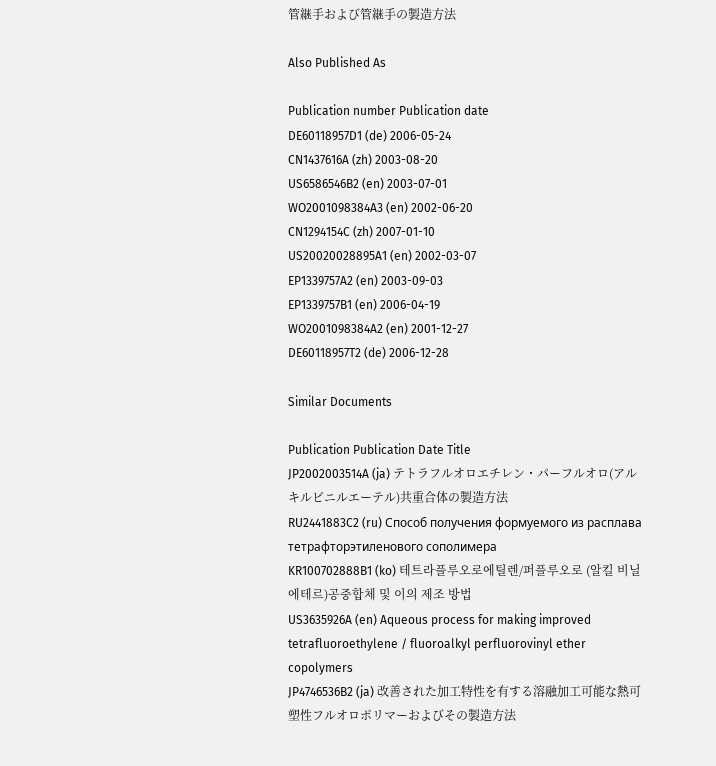管継手および管継手の製造方法

Also Published As

Publication number Publication date
DE60118957D1 (de) 2006-05-24
CN1437616A (zh) 2003-08-20
US6586546B2 (en) 2003-07-01
WO2001098384A3 (en) 2002-06-20
CN1294154C (zh) 2007-01-10
US20020028895A1 (en) 2002-03-07
EP1339757A2 (en) 2003-09-03
EP1339757B1 (en) 2006-04-19
WO2001098384A2 (en) 2001-12-27
DE60118957T2 (de) 2006-12-28

Similar Documents

Publication Publication Date Title
JP2002003514A (ja) テトラフルオロエチレン・パーフルオロ(アルキルビニルエーテル)共重合体の製造方法
RU2441883C2 (ru) Способ получения формуемого из расплава тетрафторэтиленового сополимера
KR100702888B1 (ko) 테트라플루오로에틸렌/퍼플루오로 (알킬 비닐 에테르)공중합체 및 이의 제조 방법
US3635926A (en) Aqueous process for making improved tetrafluoroethylene / fluoroalkyl perfluorovinyl ether copolymers
JP4746536B2 (ja) 改善された加工特性を有する溶融加工可能な熱可塑性フルオロポリマーおよびその製造方法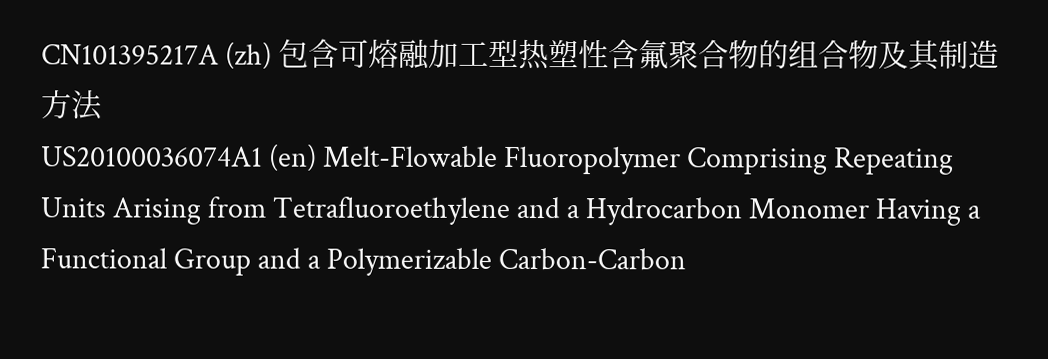CN101395217A (zh) 包含可熔融加工型热塑性含氟聚合物的组合物及其制造方法
US20100036074A1 (en) Melt-Flowable Fluoropolymer Comprising Repeating Units Arising from Tetrafluoroethylene and a Hydrocarbon Monomer Having a Functional Group and a Polymerizable Carbon-Carbon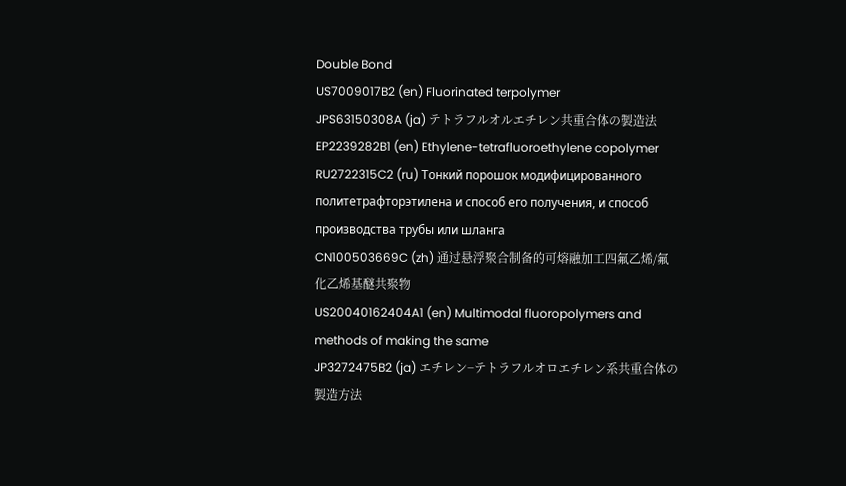Double Bond
US7009017B2 (en) Fluorinated terpolymer
JPS63150308A (ja) テトラフルオルエチレン共重合体の製造法
EP2239282B1 (en) Ethylene-tetrafluoroethylene copolymer
RU2722315C2 (ru) Тонкий порошок модифицированного политетрафторэтилена и способ его получения, и способ производства трубы или шланга
CN100503669C (zh) 通过悬浮聚合制备的可熔融加工四氟乙烯/氟化乙烯基醚共聚物
US20040162404A1 (en) Multimodal fluoropolymers and methods of making the same
JP3272475B2 (ja) エチレン−テトラフルオロエチレン系共重合体の製造方法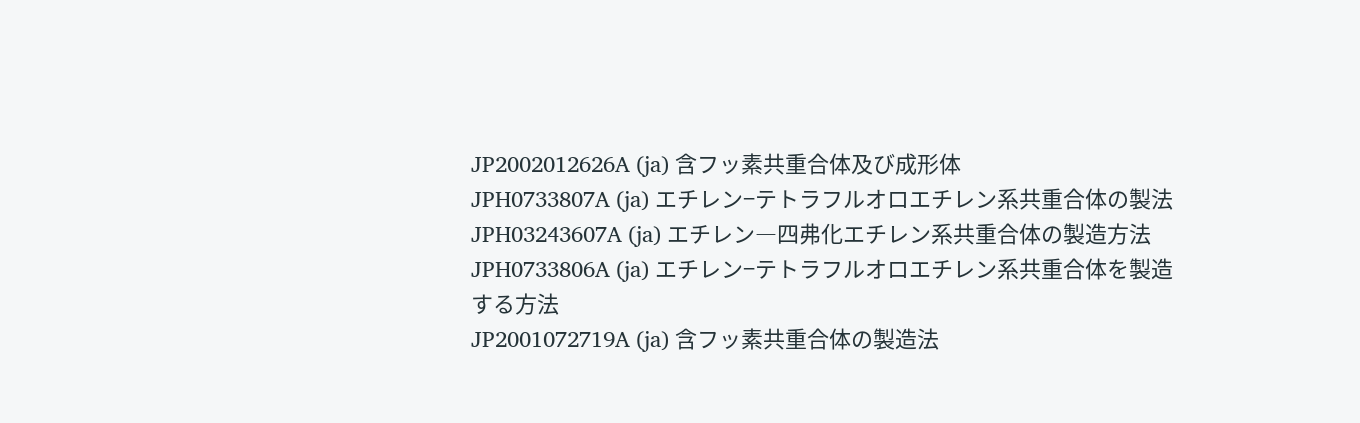JP2002012626A (ja) 含フッ素共重合体及び成形体
JPH0733807A (ja) エチレン−テトラフルオロエチレン系共重合体の製法
JPH03243607A (ja) エチレン―四弗化エチレン系共重合体の製造方法
JPH0733806A (ja) エチレン−テトラフルオロエチレン系共重合体を製造する方法
JP2001072719A (ja) 含フッ素共重合体の製造法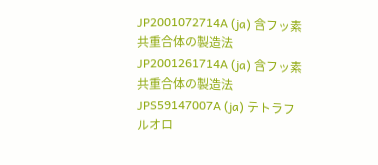JP2001072714A (ja) 含フッ素共重合体の製造法
JP2001261714A (ja) 含フッ素共重合体の製造法
JPS59147007A (ja) テトラフルオロ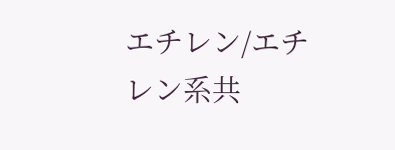エチレン/エチレン系共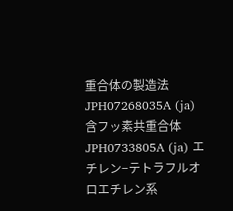重合体の製造法
JPH07268035A (ja) 含フッ素共重合体
JPH0733805A (ja) エチレン−テトラフルオロエチレン系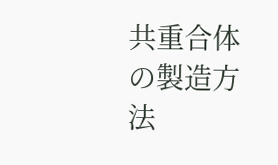共重合体の製造方法